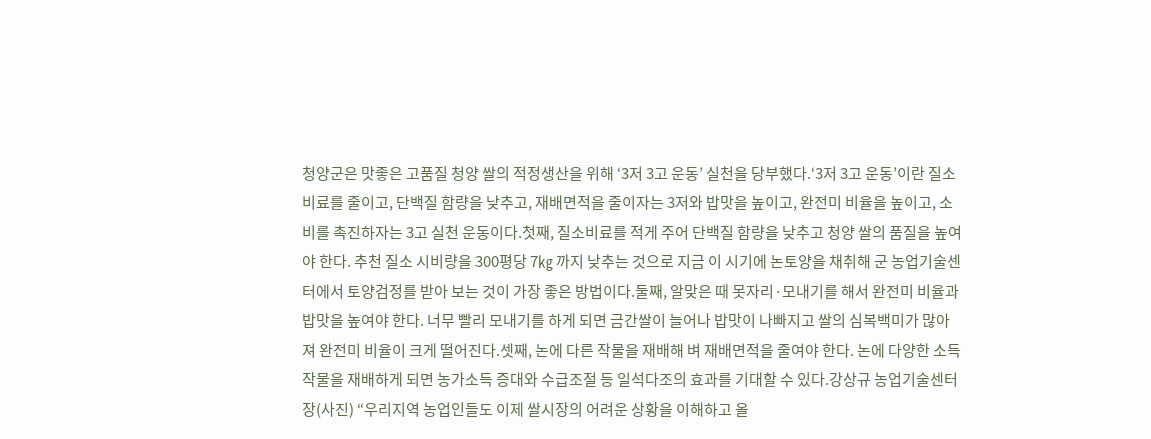청양군은 맛좋은 고품질 청양 쌀의 적정생산을 위해 ‘3저 3고 운동’ 실천을 당부했다.‘3저 3고 운동’이란 질소비료를 줄이고, 단백질 함량을 낮추고, 재배면적을 줄이자는 3저와 밥맛을 높이고, 완전미 비율을 높이고, 소비를 촉진하자는 3고 실천 운동이다.첫째, 질소비료를 적게 주어 단백질 함량을 낮추고 청양 쌀의 품질을 높여야 한다. 추천 질소 시비량을 300평당 7㎏ 까지 낮추는 것으로 지금 이 시기에 논토양을 채취해 군 농업기술센터에서 토양검정를 받아 보는 것이 가장 좋은 방법이다.둘째, 알맞은 때 못자리·모내기를 해서 완전미 비율과 밥맛을 높여야 한다. 너무 빨리 모내기를 하게 되면 금간쌀이 늘어나 밥맛이 나빠지고 쌀의 심복백미가 많아져 완전미 비율이 크게 떨어진다.셋째, 논에 다른 작물을 재배해 벼 재배면적을 줄여야 한다. 논에 다양한 소득작물을 재배하게 되면 농가소득 증대와 수급조절 등 일석다조의 효과를 기대할 수 있다.강상규 농업기술센터장(사진) “우리지역 농업인들도 이제 쌀시장의 어려운 상황을 이해하고 올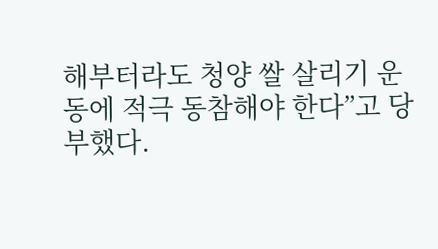해부터라도 청양 쌀 살리기 운동에 적극 동참해야 한다”고 당부했다.